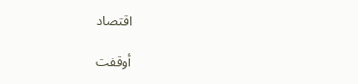اقتصاد

أوقفت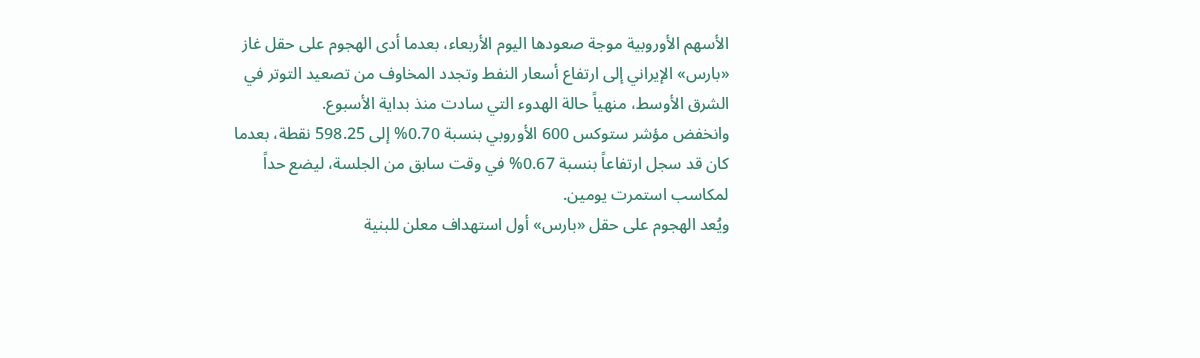الأسهم الأوروبية موجة صعودها اليوم الأربعاء، بعدما أدى الهجوم على حقل غاز «بارس» الإيراني إلى ارتفاع أسعار النفط وتجدد المخاوف من تصعيد التوتر في الشرق الأوسط، منهياً حالة الهدوء التي سادت منذ بداية الأسبوع.
وانخفض مؤشر ستوكس 600 الأوروبي بنسبة 0.70% إلى 598.25 نقطة، بعدما كان قد سجل ارتفاعاً بنسبة 0.67% في وقت سابق من الجلسة، ليضع حداً لمكاسب استمرت يومين.
ويُعد الهجوم على حقل «بارس» أول استهداف معلن للبنية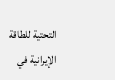التحتية للطاقة الإيرانية في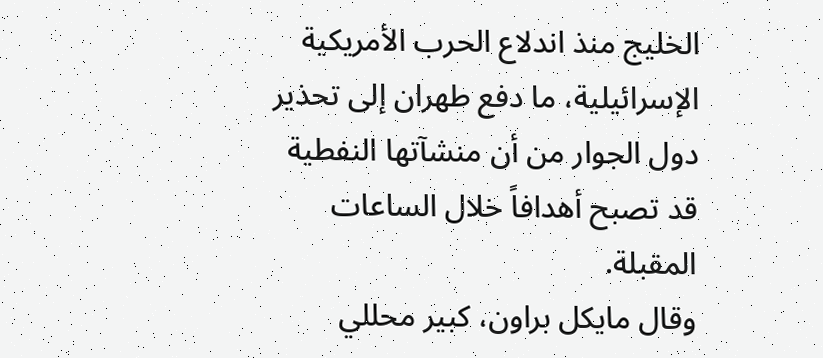الخليج منذ اندلاع الحرب الأمريكية الإسرائيلية، ما دفع طهران إلى تحذير دول الجوار من أن منشآتها النفطية قد تصبح أهدافاً خلال الساعات المقبلة.
وقال مايكل براون، كبير محللي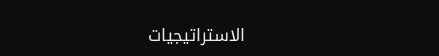الاستراتيجيات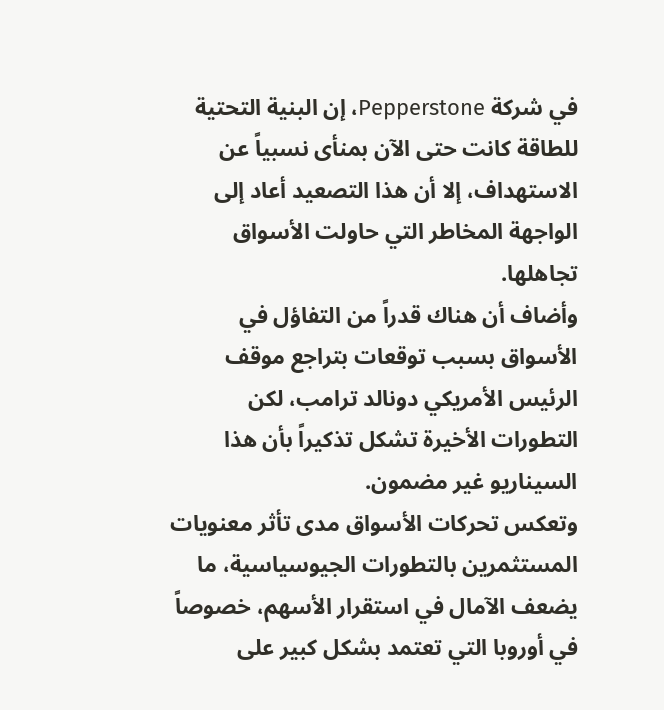في شركة Pepperstone، إن البنية التحتية للطاقة كانت حتى الآن بمنأى نسبياً عن الاستهداف، إلا أن هذا التصعيد أعاد إلى الواجهة المخاطر التي حاولت الأسواق تجاهلها.
وأضاف أن هناك قدراً من التفاؤل في الأسواق بسبب توقعات بتراجع موقف الرئيس الأمريكي دونالد ترامب، لكن التطورات الأخيرة تشكل تذكيراً بأن هذا السيناريو غير مضمون.
وتعكس تحركات الأسواق مدى تأثر معنويات المستثمرين بالتطورات الجيوسياسية، ما يضعف الآمال في استقرار الأسهم، خصوصاً في أوروبا التي تعتمد بشكل كبير على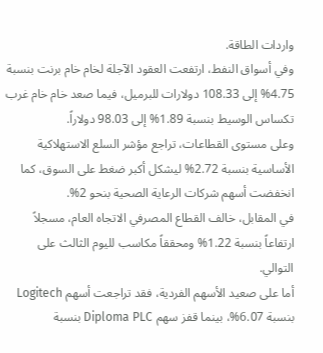واردات الطاقة.
وفي أسواق النفط، ارتفعت العقود الآجلة لخام خام برنت بنسبة 4.75% إلى 108.33 دولارات للبرميل، فيما صعد خام خام غرب تكساس الوسيط بنسبة 1.89% إلى 98.03 دولاراً.
وعلى مستوى القطاعات، تراجع مؤشر السلع الاستهلاكية الأساسية بنسبة 2.72% ليشكل أكبر ضغط على السوق، كما انخفضت أسهم شركات الرعاية الصحية بنحو 2%.
في المقابل، خالف القطاع المصرفي الاتجاه العام، مسجلاً ارتفاعاً بنسبة 1.22% ومحققاً مكاسب لليوم الثالث على التوالي.
أما على صعيد الأسهم الفردية، فقد تراجعت أسهم Logitech بنسبة 6.07%، بينما قفز سهم Diploma PLC بنسبة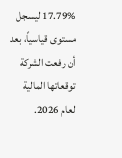17.79% ليسجل مستوى قياسياً، بعد أن رفعت الشركة توقعاتها المالية لعام 2026.